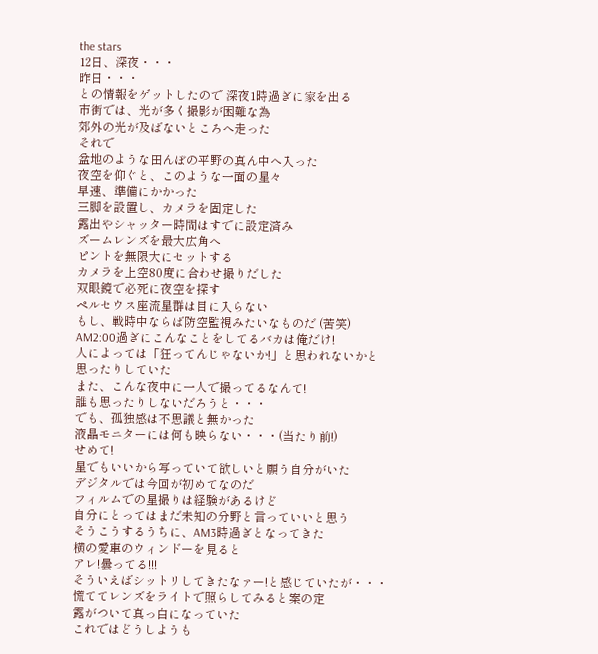the stars
12日、深夜・・・
昨日・・・
との情報をゲットしたので 深夜1時過ぎに家を出る
市街では、光が多く撮影が困難な為
郊外の光が及ばないところへ走った
それで
盆地のような田んぼの平野の真ん中へ入った
夜空を仰ぐと、このような一面の星々
早速、準備にかかった
三脚を設置し、カメラを固定した
露出やシャッター時間はすでに設定済み
ズームレンズを最大広角へ
ピントを無限大にセットする
カメラを上空80度に合わせ撮りだした
双眼鏡で必死に夜空を探す
ペルセウス座流星群は目に入らない
もし、戦時中ならば防空監視みたいなものだ (苦笑)
AM2:00過ぎにこんなことをしてるバカは俺だけ!
人によっては「狂ってんじゃないか!」と思われないかと
思ったりしていた
また、こんな夜中に一人で撮ってるなんて!
誰も思ったりしないだろうと・・・
でも、孤独感は不思議と無かった
液晶モニターには何も映らない・・・(当たり前!)
せめて!
星でもいいから写っていて欲しいと願う自分がいた
デジタルでは今回が初めてなのだ
フィルムでの星撮りは経験があるけど
自分にとってはまだ未知の分野と言っていいと思う
そうこうするうちに、AM3時過ぎとなってきた
横の愛車のウィンドーを見ると
アレ!曇ってる!!!
そういえばシットリしてきたなァー!と感じていたが・・・
慌ててレンズをライトで照らしてみると案の定
露がついて真っ白になっていた
これではどうしようも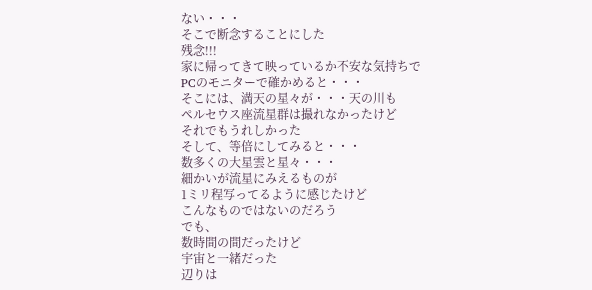ない・・・
そこで断念することにした
残念!!!
家に帰ってきて映っているか不安な気持ちで
PCのモニターで確かめると・・・
そこには、満天の星々が・・・天の川も
ペルセウス座流星群は撮れなかったけど
それでもうれしかった
そして、等倍にしてみると・・・
数多くの大星雲と星々・・・
細かいが流星にみえるものが
1ミリ程写ってるように感じたけど
こんなものではないのだろう
でも、
数時間の間だったけど
宇宙と一緒だった
辺りは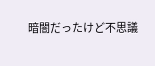暗闇だったけど不思議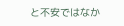と不安ではなか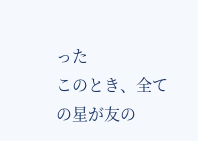った
このとき、全ての星が友の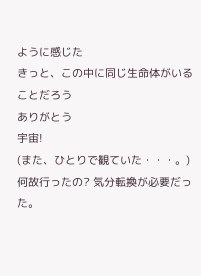ように感じた
きっと、この中に同じ生命体がいることだろう
ありがとう
宇宙!
(また、ひとりで観ていた・・・。)
何故行ったの? 気分転換が必要だった。